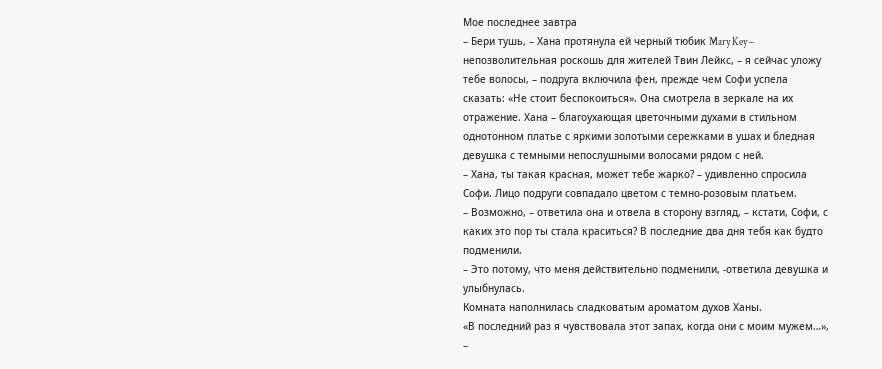Мое последнее завтра
– Бери тушь, – Хана протянула ей черный тюбик Mary Key – непозволительная роскошь для жителей Твин Лейкс, – я сейчас уложу тебе волосы, – подруга включила фен, прежде чем Софи успела сказать: «Не стоит беспокоиться». Она смотрела в зеркале на их отражение. Хана – благоухающая цветочными духами в стильном однотонном платье с яркими золотыми сережками в ушах и бледная девушка с темными непослушными волосами рядом с ней.
– Хана, ты такая красная, может тебе жарко? – удивленно спросила Софи. Лицо подруги совпадало цветом с темно-розовым платьем.
– Возможно, – ответила она и отвела в сторону взгляд, – кстати, Софи, с каких это пор ты стала краситься? В последние два дня тебя как будто подменили.
– Это потому, что меня действительно подменили, -ответила девушка и улыбнулась.
Комната наполнилась сладковатым ароматом духов Ханы.
«В последний раз я чувствовала этот запах, когда они с моим мужем…», –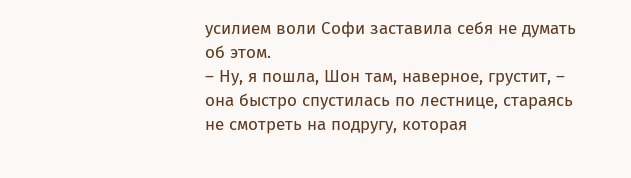усилием воли Софи заставила себя не думать об этом.
– Ну, я пошла, Шон там, наверное, грустит, – она быстро спустилась по лестнице, стараясь не смотреть на подругу, которая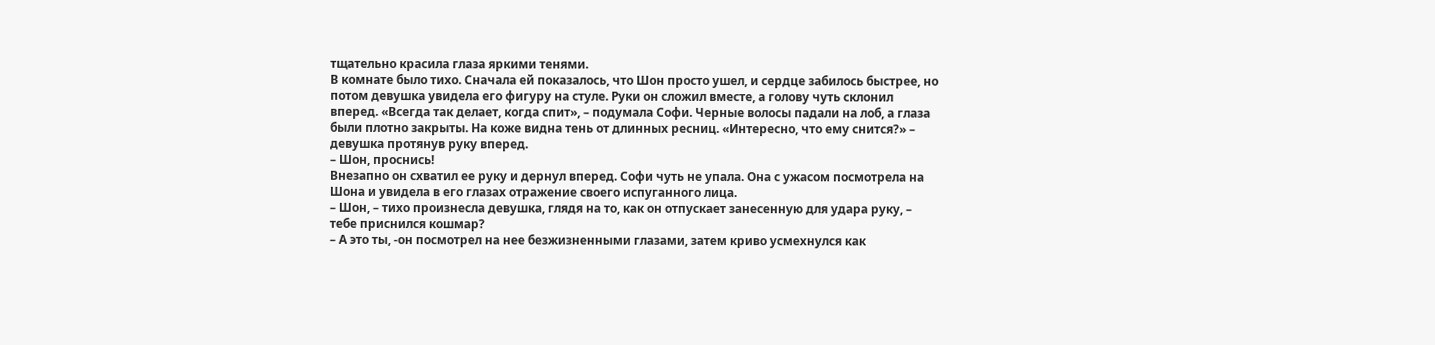тщательно красила глаза яркими тенями.
В комнате было тихо. Сначала ей показалось, что Шон просто ушел, и сердце забилось быстрее, но потом девушка увидела его фигуру на стуле. Руки он сложил вместе, а голову чуть склонил вперед. «Всегда так делает, когда спит», – подумала Софи. Черные волосы падали на лоб, а глаза были плотно закрыты. На коже видна тень от длинных ресниц. «Интересно, что ему снится?» – девушка протянув руку вперед.
– Шон, проснись!
Внезапно он схватил ее руку и дернул вперед. Софи чуть не упала. Она с ужасом посмотрела на Шона и увидела в его глазах отражение своего испуганного лица.
– Шон, – тихо произнесла девушка, глядя на то, как он отпускает занесенную для удара руку, – тебе приснился кошмар?
– А это ты, -он посмотрел на нее безжизненными глазами, затем криво усмехнулся как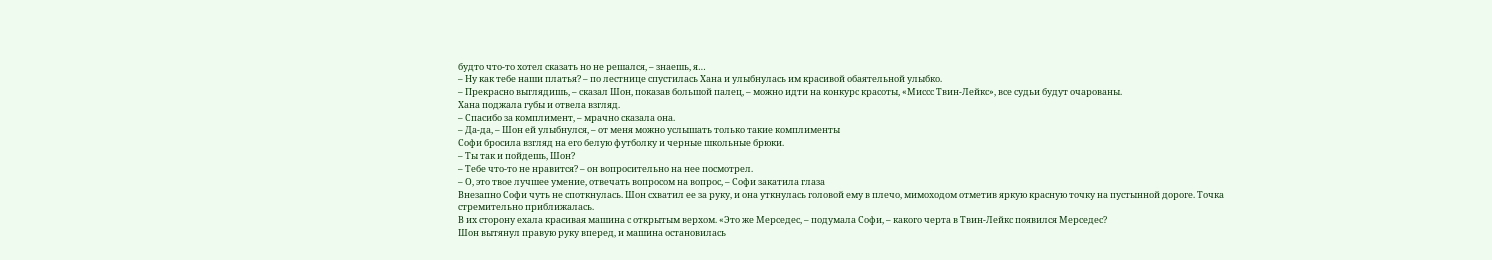будто что-то хотел сказать но не решался, – знаешь, я…
– Ну как тебе наши платья? – по лестнице спустилась Хана и улыбнулась им красивой обаятельной улыбко.
– Прекрасно выглядишь, – сказал Шон, показав большой палец, – можно идти на конкурс красоты, «Миссс Твин-Лейкс», все судьи будут очарованы.
Хана поджала губы и отвела взгляд.
– Спасибо за комплимент, – мрачно сказала она.
– Да-да, – Шон ей улыбнулся, – от меня можно услышать только такие комплименты
Софи бросила взгляд на его белую футболку и черные школьные брюки.
– Ты так и пойдешь, Шон?
– Тебе что-то не нравится? – он вопросительно на нее посмотрел.
– О, это твое лучшее умение, отвечать вопросом на вопрос, – Софи закатила глаза
Внезапно Софи чуть не споткнулась. Шон схватил ее за руку, и она уткнулась головой ему в плечо, мимоходом отметив яркую красную точку на пустынной дороге. Точка стремительно приближалась.
В их сторону ехала красивая машина с открытым верхом. «Это же Мерседес, – подумала Софи, – какого черта в Твин-Лейкс появился Мерседес?
Шон вытянул правую руку вперед, и машина остановилась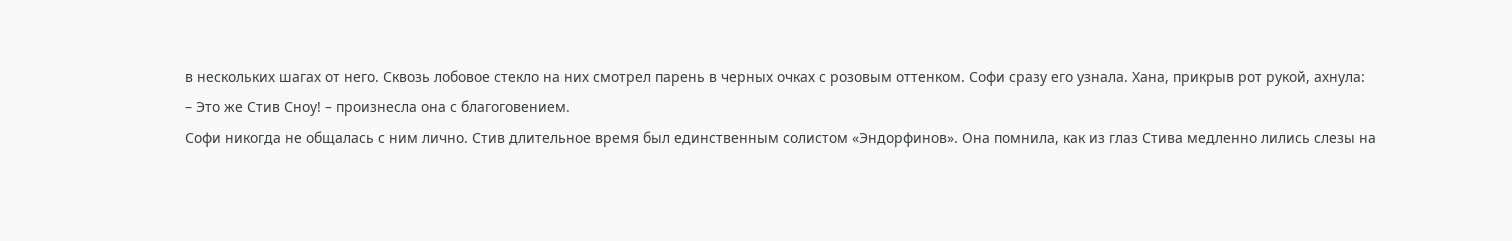в нескольких шагах от него. Сквозь лобовое стекло на них смотрел парень в черных очках с розовым оттенком. Софи сразу его узнала. Хана, прикрыв рот рукой, ахнула:
– Это же Стив Сноу! – произнесла она с благоговением.
Софи никогда не общалась с ним лично. Стив длительное время был единственным солистом «Эндорфинов». Она помнила, как из глаз Стива медленно лились слезы на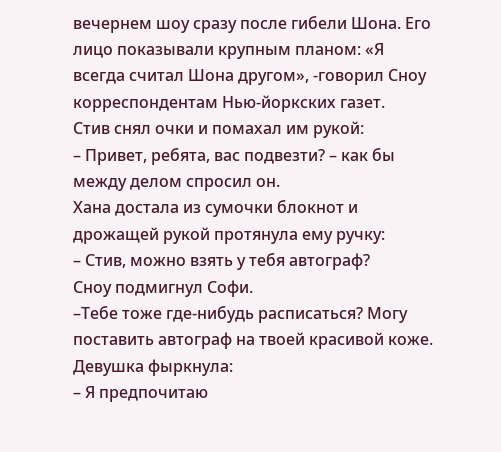вечернем шоу сразу после гибели Шона. Его лицо показывали крупным планом: «Я всегда считал Шона другом», -говорил Сноу корреспондентам Нью-йоркских газет.
Стив снял очки и помахал им рукой:
– Привет, ребята, вас подвезти? – как бы между делом спросил он.
Хана достала из сумочки блокнот и дрожащей рукой протянула ему ручку:
– Стив, можно взять у тебя автограф?
Сноу подмигнул Софи.
–Тебе тоже где-нибудь расписаться? Могу поставить автограф на твоей красивой коже.
Девушка фыркнула:
– Я предпочитаю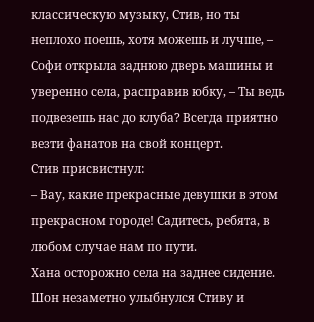классическую музыку, Стив, но ты неплохо поешь, хотя можешь и лучше, – Софи открыла заднюю дверь машины и уверенно села, расправив юбку, – Ты ведь подвезешь нас до клуба? Всегда приятно везти фанатов на свой концерт.
Стив присвистнул:
– Вау, какие прекрасные девушки в этом прекрасном городе! Садитесь, ребята, в любом случае нам по пути.
Хана осторожно села на заднее сидение. Шон незаметно улыбнулся Стиву и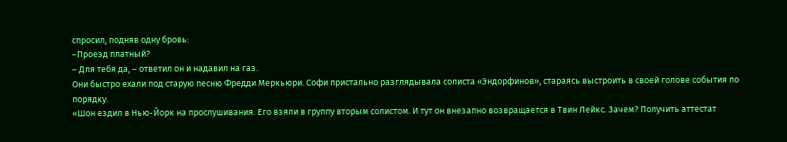спросил, подняв одну бровь:
–Проезд платный?
– Для тебя да, – ответил он и надавил на газ.
Они быстро ехали под старую песню Фредди Меркьюри. Софи пристально разглядывала солиста «Эндорфинов», стараясь выстроить в своей голове события по порядку.
«Шон ездил в Нью-Йорк на прослушивания. Его взяли в группу вторым солистом. И тут он внезапно возвращается в Твин Лейкс. Зачем? Получить аттестат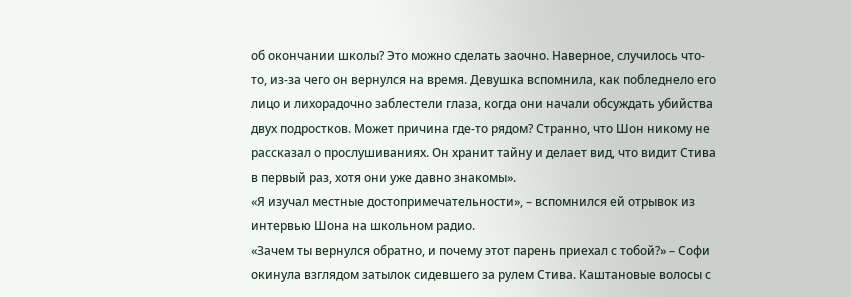об окончании школы? Это можно сделать заочно. Наверное, случилось что-то, из-за чего он вернулся на время. Девушка вспомнила, как побледнело его лицо и лихорадочно заблестели глаза, когда они начали обсуждать убийства двух подростков. Может причина где-то рядом? Странно, что Шон никому не рассказал о прослушиваниях. Он хранит тайну и делает вид, что видит Стива в первый раз, хотя они уже давно знакомы».
«Я изучал местные достопримечательности», – вспомнился ей отрывок из интервью Шона на школьном радио.
«Зачем ты вернулся обратно, и почему этот парень приехал с тобой?» – Софи окинула взглядом затылок сидевшего за рулем Стива. Каштановые волосы с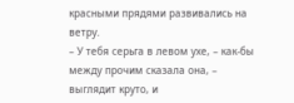красными прядями развивались на ветру.
– У тебя серьга в левом ухе, – как-бы между прочим сказала она, – выглядит круто, и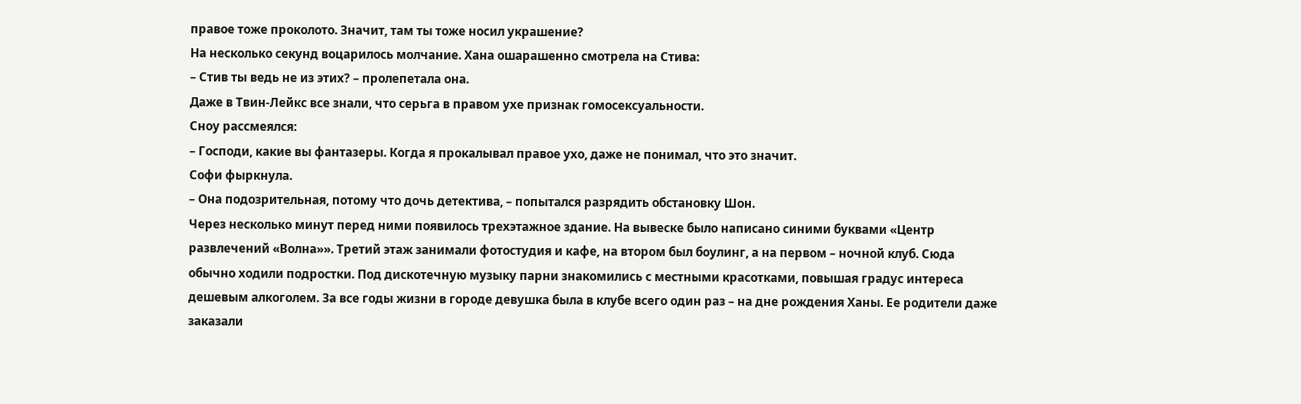правое тоже проколото. Значит, там ты тоже носил украшение?
На несколько секунд воцарилось молчание. Хана ошарашенно смотрела на Стива:
– Стив ты ведь не из этих? – пролепетала она.
Даже в Твин-Лейкс все знали, что серьга в правом ухе признак гомосексуальности.
Сноу рассмеялся:
– Господи, какие вы фантазеры. Когда я прокалывал правое ухо, даже не понимал, что это значит.
Софи фыркнула.
– Она подозрительная, потому что дочь детектива, – попытался разрядить обстановку Шон.
Через несколько минут перед ними появилось трехэтажное здание. На вывеске было написано синими буквами «Центр развлечений «Волна»». Третий этаж занимали фотостудия и кафе, на втором был боулинг, а на первом – ночной клуб. Сюда обычно ходили подростки. Под дискотечную музыку парни знакомились с местными красотками, повышая градус интереса дешевым алкоголем. За все годы жизни в городе девушка была в клубе всего один раз – на дне рождения Ханы. Ее родители даже заказали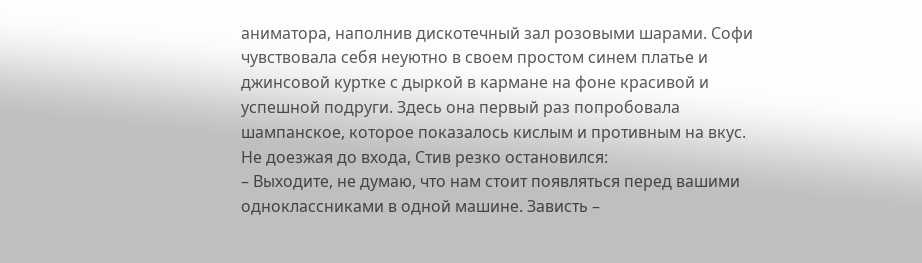аниматора, наполнив дискотечный зал розовыми шарами. Софи чувствовала себя неуютно в своем простом синем платье и джинсовой куртке с дыркой в кармане на фоне красивой и успешной подруги. Здесь она первый раз попробовала шампанское, которое показалось кислым и противным на вкус.
Не доезжая до входа, Стив резко остановился:
– Выходите, не думаю, что нам стоит появляться перед вашими одноклассниками в одной машине. Зависть –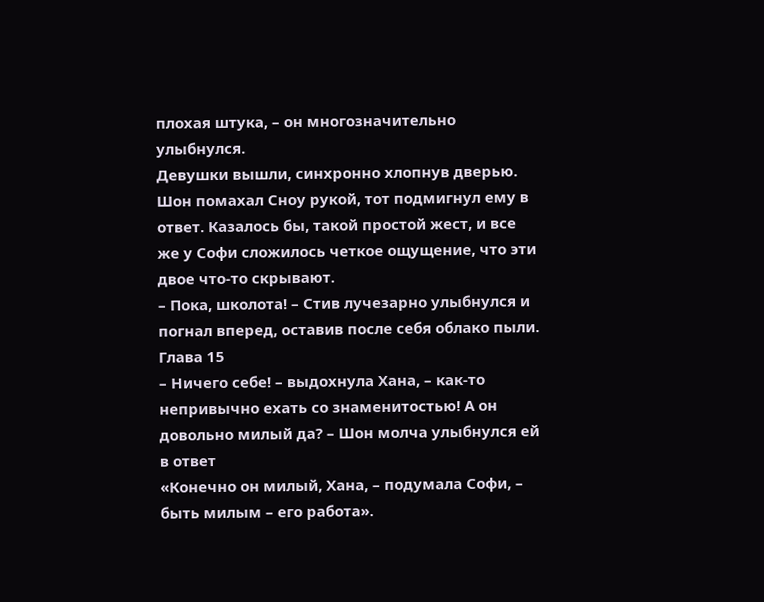плохая штука, – он многозначительно улыбнулся.
Девушки вышли, синхронно хлопнув дверью. Шон помахал Сноу рукой, тот подмигнул ему в ответ. Казалось бы, такой простой жест, и все же у Софи сложилось четкое ощущение, что эти двое что-то скрывают.
– Пока, школота! – Стив лучезарно улыбнулся и погнал вперед, оставив после себя облако пыли.
Глава 15
– Ничего себе! – выдохнула Хана, – как-то непривычно ехать со знаменитостью! А он довольно милый да? – Шон молча улыбнулся ей в ответ
«Конечно он милый, Хана, – подумала Софи, – быть милым – его работа».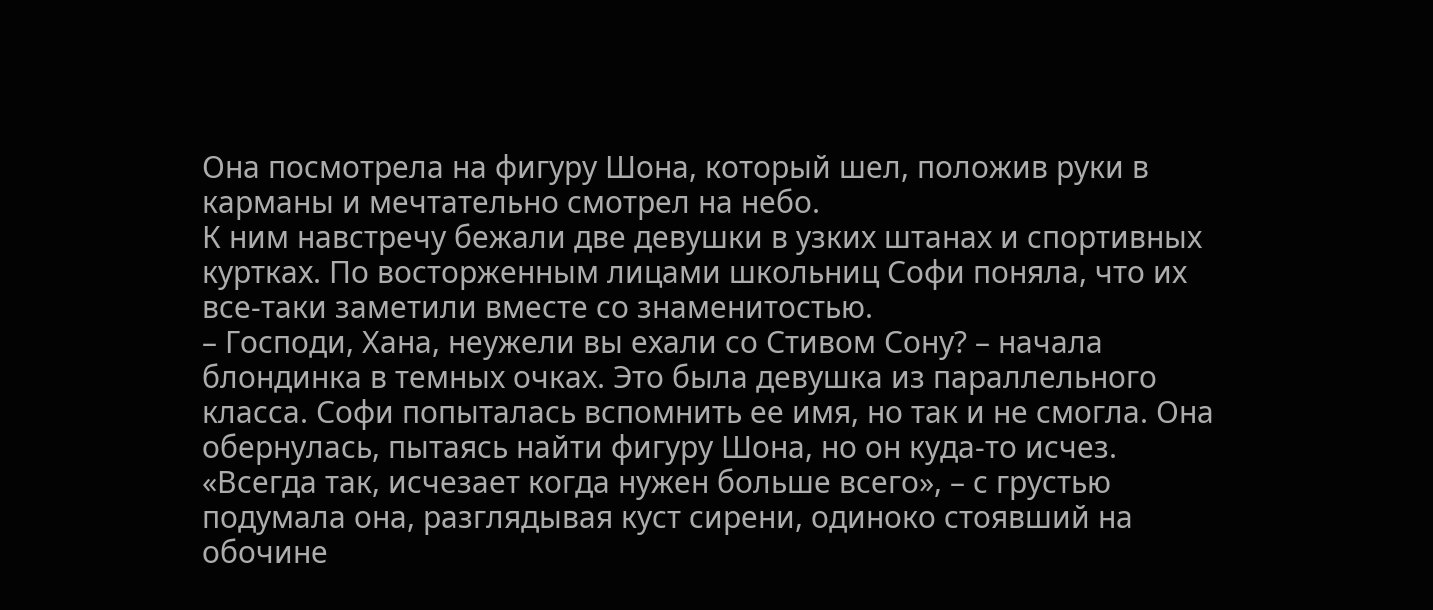Она посмотрела на фигуру Шона, который шел, положив руки в карманы и мечтательно смотрел на небо.
К ним навстречу бежали две девушки в узких штанах и спортивных куртках. По восторженным лицами школьниц Софи поняла, что их все-таки заметили вместе со знаменитостью.
– Господи, Хана, неужели вы ехали со Стивом Сону? – начала блондинка в темных очках. Это была девушка из параллельного класса. Софи попыталась вспомнить ее имя, но так и не смогла. Она обернулась, пытаясь найти фигуру Шона, но он куда-то исчез. «Всегда так, исчезает когда нужен больше всего», – с грустью подумала она, разглядывая куст сирени, одиноко стоявший на обочине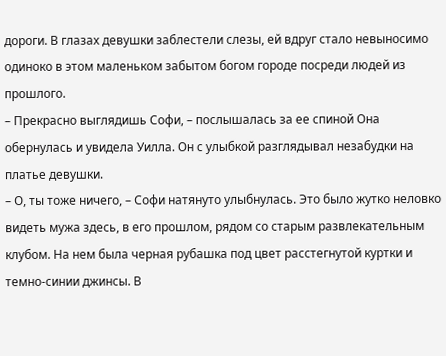дороги. В глазах девушки заблестели слезы, ей вдруг стало невыносимо одиноко в этом маленьком забытом богом городе посреди людей из прошлого.
– Прекрасно выглядишь Софи, – послышалась за ее спиной Она обернулась и увидела Уилла. Он с улыбкой разглядывал незабудки на платье девушки.
– О, ты тоже ничего, – Софи натянуто улыбнулась. Это было жутко неловко видеть мужа здесь, в его прошлом, рядом со старым развлекательным клубом. На нем была черная рубашка под цвет расстегнутой куртки и темно-синии джинсы. В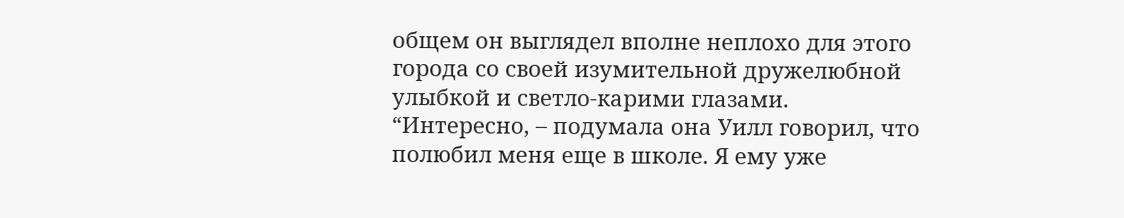общем он выглядел вполне неплохо для этого города со своей изумительной дружелюбной улыбкой и светло-карими глазами.
“Интересно, – подумала она Уилл говорил, что полюбил меня еще в школе. Я ему уже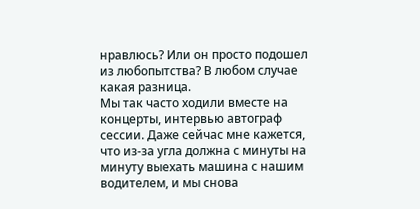нравлюсь? Или он просто подошел из любопытства? В любом случае какая разница.
Мы так часто ходили вместе на концерты, интервью автограф сессии. Даже сейчас мне кажется, что из-за угла должна с минуты на минуту выехать машина с нашим водителем, и мы снова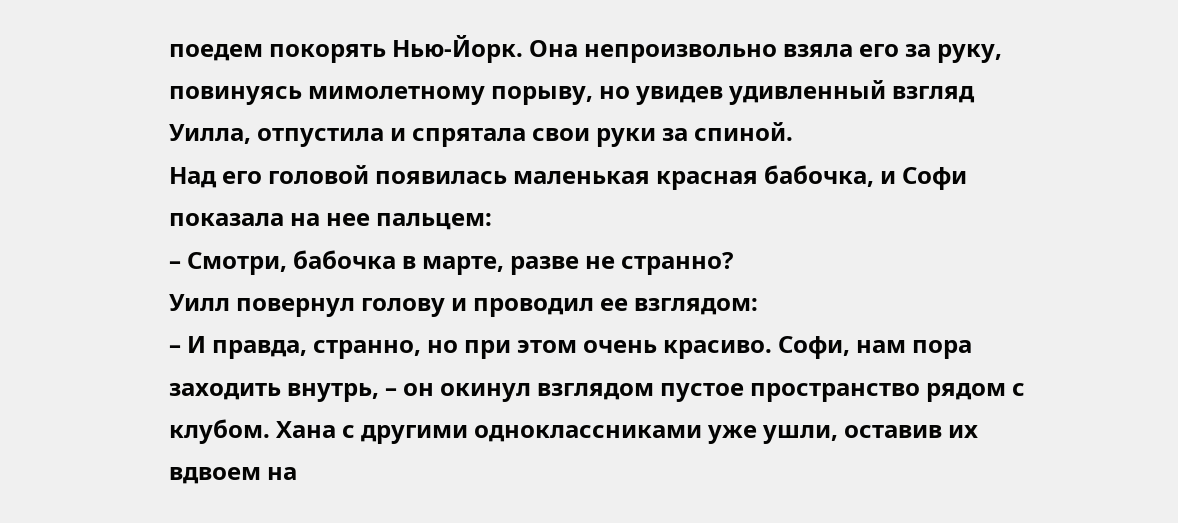поедем покорять Нью-Йорк. Она непроизвольно взяла его за руку, повинуясь мимолетному порыву, но увидев удивленный взгляд Уилла, отпустила и спрятала свои руки за спиной.
Над его головой появилась маленькая красная бабочка, и Софи показала на нее пальцем:
– Смотри, бабочка в марте, разве не странно?
Уилл повернул голову и проводил ее взглядом:
– И правда, странно, но при этом очень красиво. Софи, нам пора заходить внутрь, – он окинул взглядом пустое пространство рядом с клубом. Хана с другими одноклассниками уже ушли, оставив их вдвоем на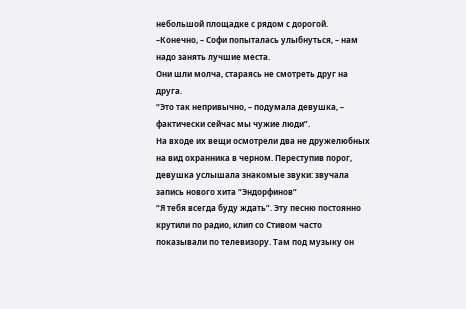небольшой площадке с рядом с дорогой.
–Конечно, – Софи попыталась улыбнуться, – нам надо занять лучшие места.
Они шли молча, стараясь не смотреть друг на друга.
“Это так непривычно, – подумала девушка, – фактически сейчас мы чужие люди”.
На входе их вещи осмотрели два не дружелюбных на вид охранника в черном. Переступив порог, девушка услышала знакомые звуки: звучала запись нового хита “Эндорфинов”
“Я тебя всегда буду ждать”. Эту песню постоянно крутили по радио, клип со Стивом часто показывали по телевизору. Там под музыку он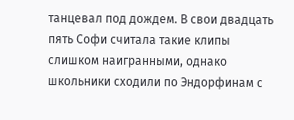танцевал под дождем. В свои двадцать пять Софи считала такие клипы слишком наигранными, однако школьники сходили по Эндорфинам с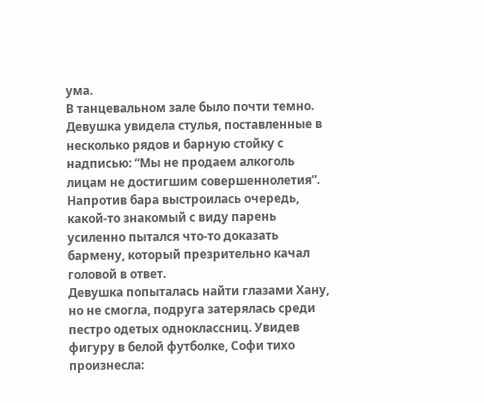ума.
В танцевальном зале было почти темно. Девушка увидела стулья, поставленные в несколько рядов и барную стойку с надписью: “Мы не продаем алкоголь лицам не достигшим совершеннолетия”. Напротив бара выстроилась очередь, какой-то знакомый с виду парень усиленно пытался что-то доказать бармену, который презрительно качал головой в ответ.
Девушка попыталась найти глазами Хану, но не смогла, подруга затерялась среди пестро одетых одноклассниц. Увидев фигуру в белой футболке, Софи тихо произнесла: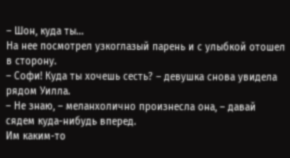– Шон, куда ты…
На нее посмотрел узкоглазый парень и с улыбкой отошел в сторону.
– Софи! Куда ты хочешь сесть? – девушка снова увидела рядом Уилла.
– Не знаю, – меланхолично произнесла она, – давай сядем куда-нибудь вперед.
Им каким-то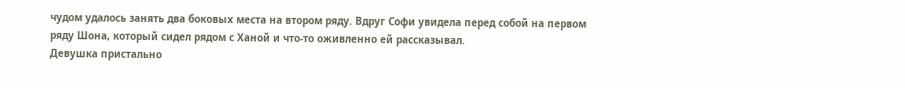чудом удалось занять два боковых места на втором ряду. Вдруг Софи увидела перед собой на первом ряду Шона, который сидел рядом с Ханой и что-то оживленно ей рассказывал.
Девушка пристально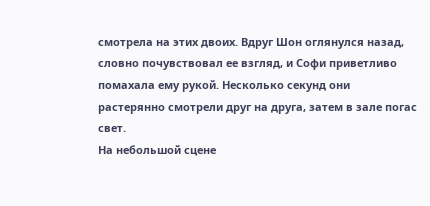смотрела на этих двоих. Вдруг Шон оглянулся назад, словно почувствовал ее взгляд, и Софи приветливо помахала ему рукой. Несколько секунд они растерянно смотрели друг на друга, затем в зале погас свет.
На небольшой сцене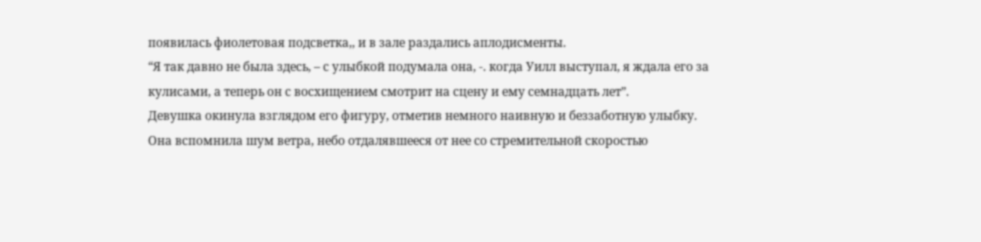появилась фиолетовая подсветка,, и в зале раздались аплодисменты.
“Я так давно не была здесь, – с улыбкой подумала она, -. когда Уилл выступал, я ждала его за кулисами, а теперь он с восхищением смотрит на сцену и ему семнадцать лет”.
Девушка окинула взглядом его фигуру, отметив немного наивную и беззаботную улыбку. Она вспомнила шум ветра, небо отдалявшееся от нее со стремительной скоростью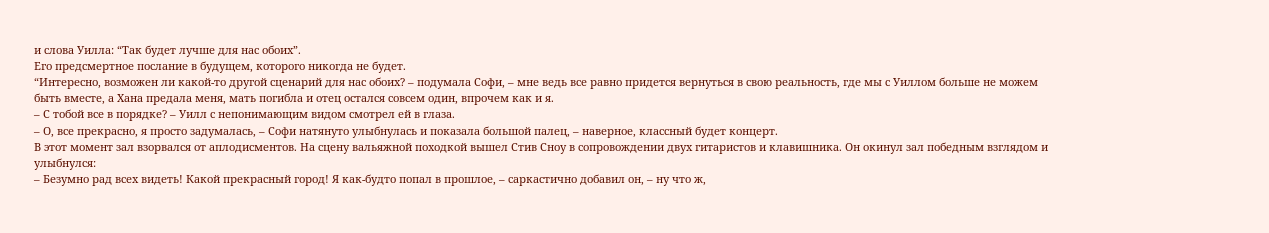и слова Уилла: “Так будет лучше для нас обоих”.
Его предсмертное послание в будущем, которого никогда не будет.
“Интересно, возможен ли какой-то другой сценарий для нас обоих? – подумала Софи, – мне ведь все равно придется вернуться в свою реальность, где мы с Уиллом больше не можем быть вместе, а Хана предала меня, мать погибла и отец остался совсем один, впрочем как и я.
– С тобой все в порядке? – Уилл с непонимающим видом смотрел ей в глаза.
– О, все прекрасно, я просто задумалась, – Софи натянуто улыбнулась и показала большой палец, – наверное, классный будет концерт.
В этот момент зал взорвался от аплодисментов. На сцену вальяжной походкой вышел Стив Сноу в сопровождении двух гитаристов и клавишника. Он окинул зал победным взглядом и улыбнулся:
– Безумно рад всех видеть! Какой прекрасный город! Я как-будто попал в прошлое, – саркастично добавил он, – ну что ж,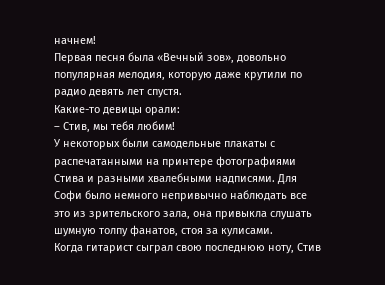начнем!
Первая песня была «Вечный зов», довольно популярная мелодия, которую даже крутили по радио девять лет спустя.
Какие-то девицы орали:
– Стив, мы тебя любим!
У некоторых были самодельные плакаты с распечатанными на принтере фотографиями Стива и разными хвалебными надписями. Для Софи было немного непривычно наблюдать все это из зрительского зала, она привыкла слушать шумную толпу фанатов, стоя за кулисами.
Когда гитарист сыграл свою последнюю ноту, Стив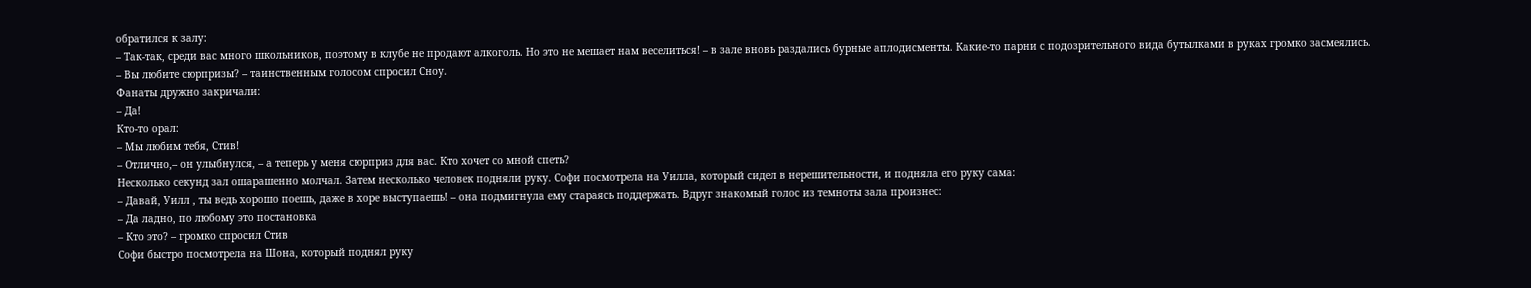обратился к залу:
– Так-так, среди вас много школьников, поэтому в клубе не продают алкоголь. Но это не мешает нам веселиться! – в зале вновь раздались бурные аплодисменты. Какие-то парни с подозрительного вида бутылками в руках громко засмеялись.
– Вы любите сюрпризы? – таинственным голосом спросил Сноу.
Фанаты дружно закричали:
– Да!
Кто-то орал:
– Мы любим тебя, Стив!
– Отлично,– он улыбнулся, – а теперь у меня сюрприз для вас. Кто хочет со мной спеть?
Несколько секунд зал ошарашенно молчал. Затем несколько человек подняли руку. Софи посмотрела на Уилла, который сидел в нерешительности, и подняла его руку сама:
– Давай, Уилл , ты ведь хорошо поешь, даже в хоре выступаешь! – она подмигнула ему стараясь поддержать. Вдруг знакомый голос из темноты зала произнес:
– Да ладно, по любому это постановка
– Кто это? – громко спросил Стив
Софи быстро посмотрела на Шона, который поднял руку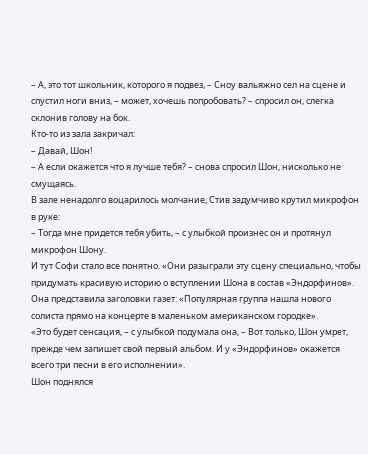– А, это тот школьник, которого я подвез, – Сноу вальяжно сел на сцене и спустил ноги вниз, – может, хочешь попробовать? – спросил он, слегка склонив голову на бок.
Кто-то из зала закричал:
– Давай, Шон!
– А если окажется что я лучше тебя? – снова спросил Шон, нисколько не смущаясь.
В зале ненадолго воцарилось молчание, Стив задумчиво крутил микрофон в руке:
– Тогда мне придется тебя убить, – с улыбкой произнес он и протянул микрофон Шону.
И тут Софи стало все понятно. «Они разыграли эту сцену специально, чтобы придумать красивую историю о вступлении Шона в состав «Эндорфинов».
Она представила заголовки газет: «Популярная группа нашла нового солиста прямо на концерте в маленьком американском городке».
«Это будет сенсация, – с улыбкой подумала она, – Вот только, Шон умрет, прежде чем запишет свой первый альбом. И у «Эндорфинов» окажется всего три песни в его исполнении».
Шон поднялся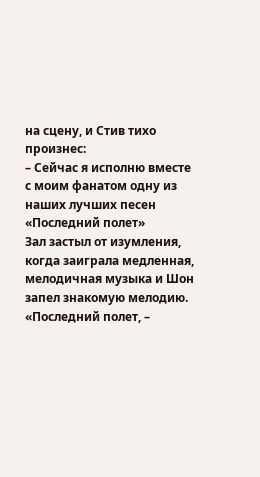на сцену, и Стив тихо произнес:
– Сейчас я исполню вместе с моим фанатом одну из наших лучших песен «Последний полет»
Зал застыл от изумления, когда заиграла медленная, мелодичная музыка и Шон запел знакомую мелодию.
«Последний полет, –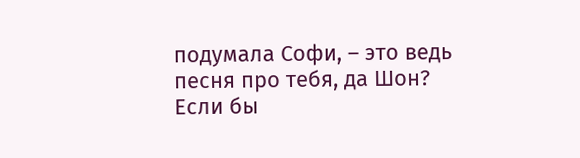подумала Софи, – это ведь песня про тебя, да Шон? Если бы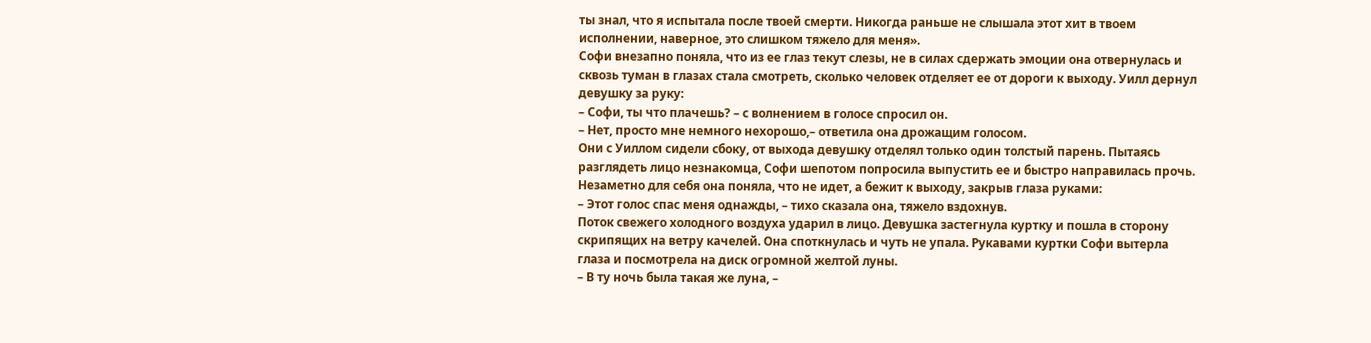ты знал, что я испытала после твоей смерти. Никогда раньше не слышала этот хит в твоем исполнении, наверное, это слишком тяжело для меня».
Софи внезапно поняла, что из ее глаз текут слезы, не в силах сдержать эмоции она отвернулась и сквозь туман в глазах стала смотреть, сколько человек отделяет ее от дороги к выходу. Уилл дернул девушку за руку:
– Софи, ты что плачешь? – с волнением в голосе спросил он.
– Нет, просто мне немного нехорошо,– ответила она дрожащим голосом.
Они с Уиллом сидели сбоку, от выхода девушку отделял только один толстый парень. Пытаясь разглядеть лицо незнакомца, Софи шепотом попросила выпустить ее и быстро направилась прочь. Незаметно для себя она поняла, что не идет, а бежит к выходу, закрыв глаза руками:
– Этот голос спас меня однажды, – тихо сказала она, тяжело вздохнув.
Поток свежего холодного воздуха ударил в лицо. Девушка застегнула куртку и пошла в сторону скрипящих на ветру качелей. Она споткнулась и чуть не упала. Рукавами куртки Софи вытерла глаза и посмотрела на диск огромной желтой луны.
– В ту ночь была такая же луна, –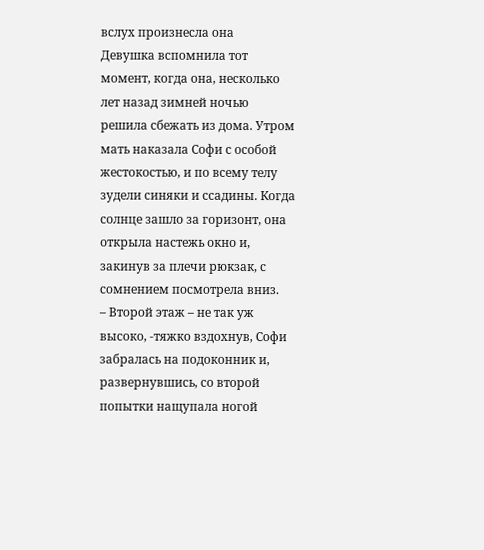вслух произнесла она
Девушка вспомнила тот момент, когда она, несколько лет назад зимней ночью решила сбежать из дома. Утром мать наказала Софи с особой жестокостью, и по всему телу зудели синяки и ссадины. Когда солнце зашло за горизонт, она открыла настежь окно и, закинув за плечи рюкзак, с сомнением посмотрела вниз.
– Второй этаж – не так уж высоко, -тяжко вздохнув, Софи забралась на подоконник и, развернувшись, со второй попытки нащупала ногой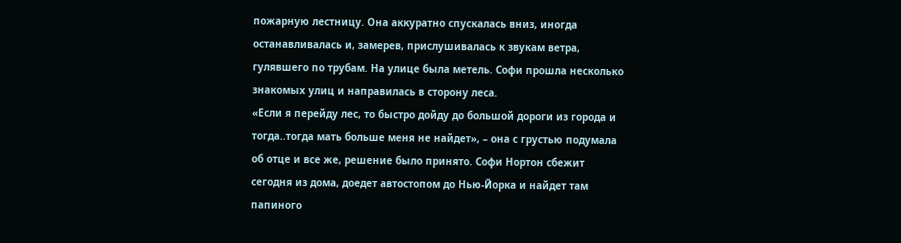пожарную лестницу. Она аккуратно спускалась вниз, иногда останавливалась и, замерев, прислушивалась к звукам ветра, гулявшего по трубам. На улице была метель. Софи прошла несколько знакомых улиц и направилась в сторону леса.
«Если я перейду лес, то быстро дойду до большой дороги из города и тогда..тогда мать больше меня не найдет», – она с грустью подумала об отце и все же, решение было принято. Софи Нортон сбежит сегодня из дома, доедет автостопом до Нью-Йорка и найдет там папиного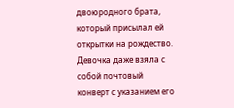двоюродного брата, который присылал ей открытки на рождество. Девочка даже взяла с собой почтовый конверт с указанием его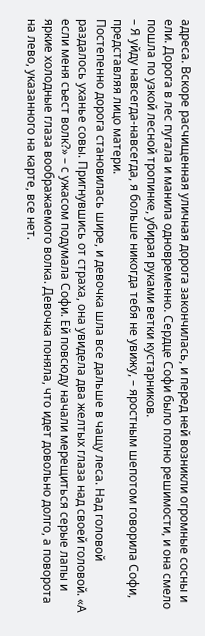адреса. Вскоре расчищенная уличная дорога закончилась, и перед ней возникли огромные сосны и ели. Дорога в лес пугала и манила одновременно. Сердце Софи было полно решимости, и она смело пошла по узкой лесной тропинке, убирая руками ветки кустарников.
– Я уйду навсегда-навсегда, я больше никогда тебя не увижу, – яростным шепотом говорила Софи, представляя лицо матери.
Постепенно дорога становилась шире, и девочка шла все дальше в чащу леса. Над головой раздалось уханье совы. Пригнувшись от страха, она увидела два желтых глаза над своей головой. «А если меня съест волк?» – с ужасом подумала Софи. Ей повсюду начали мерещиться серые лапы и яркие холодные глаза воображаемого волка. Девочка поняла, что идет довольно долго, а поворота на лево, указанного на карте, все нет.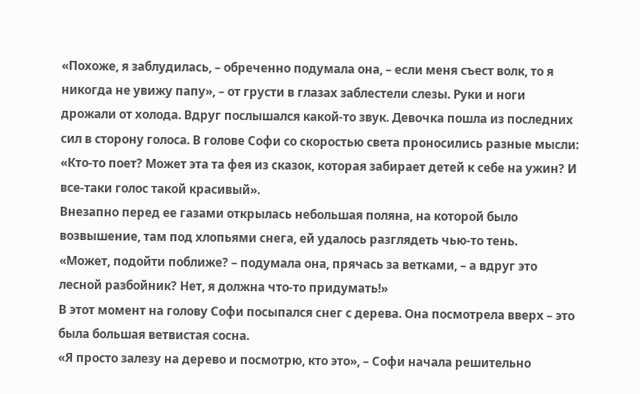«Похоже, я заблудилась, – обреченно подумала она, – если меня съест волк, то я никогда не увижу папу», – от грусти в глазах заблестели слезы. Руки и ноги дрожали от холода. Вдруг послышался какой-то звук. Девочка пошла из последних сил в сторону голоса. В голове Софи со скоростью света проносились разные мысли: «Кто-то поет? Может эта та фея из сказок, которая забирает детей к себе на ужин? И все-таки голос такой красивый».
Внезапно перед ее газами открылась небольшая поляна, на которой было возвышение, там под хлопьями снега, ей удалось разглядеть чью-то тень.
«Может, подойти поближе? – подумала она, прячась за ветками, – а вдруг это лесной разбойник? Нет, я должна что-то придумать!»
В этот момент на голову Софи посыпался снег с дерева. Она посмотрела вверх – это была большая ветвистая сосна.
«Я просто залезу на дерево и посмотрю, кто это», – Софи начала решительно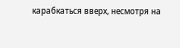карабкаться вверх, несмотря на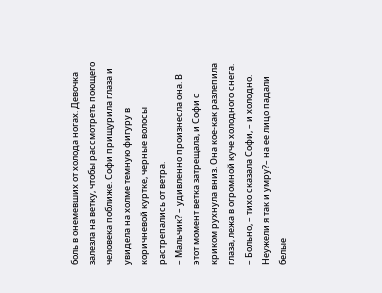боль в онемевших от холода ногах. Девочка залезла на ветку, чтобы рассмотреть поющего человека поближе. Софи прищурила глаза и увидела на холме темную фигуру в коричневой куртке, черные волосы растрепались от ветра.
– Мальчик? – удивленно произнесла она. В этот момент ветка затрещала, и Софи с криком рухнула вниз. Она кое-как разлепила глаза, лежа в огромной куче холодного снега.
– Больно, – тихо сказала Софи, – и холодно. Неужели я так и умру?– на ее лицо падали белые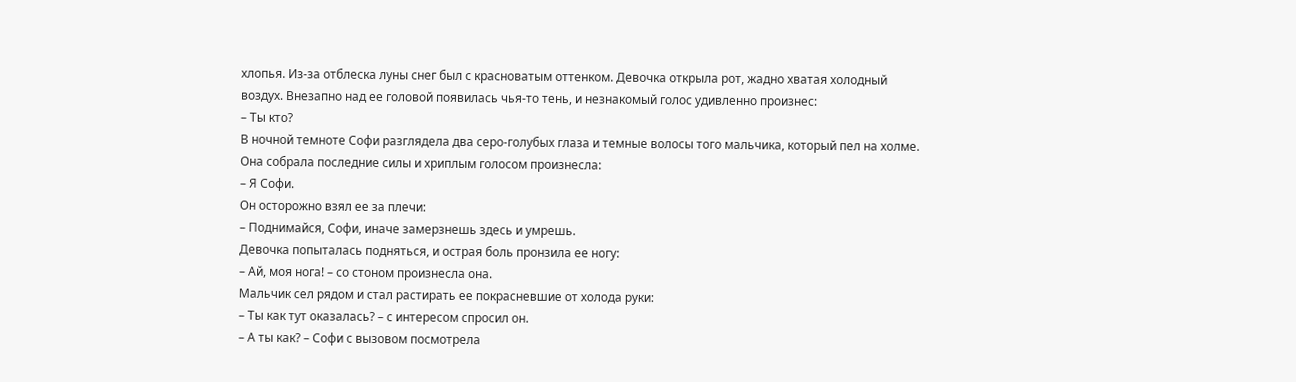хлопья. Из-за отблеска луны снег был с красноватым оттенком. Девочка открыла рот, жадно хватая холодный воздух. Внезапно над ее головой появилась чья-то тень, и незнакомый голос удивленно произнес:
– Ты кто?
В ночной темноте Софи разглядела два серо-голубых глаза и темные волосы того мальчика, который пел на холме. Она собрала последние силы и хриплым голосом произнесла:
– Я Софи.
Он осторожно взял ее за плечи:
– Поднимайся, Софи, иначе замерзнешь здесь и умрешь.
Девочка попыталась подняться, и острая боль пронзила ее ногу:
– Ай, моя нога! – со стоном произнесла она.
Мальчик сел рядом и стал растирать ее покрасневшие от холода руки:
– Ты как тут оказалась? – с интересом спросил он.
– А ты как? – Софи с вызовом посмотрела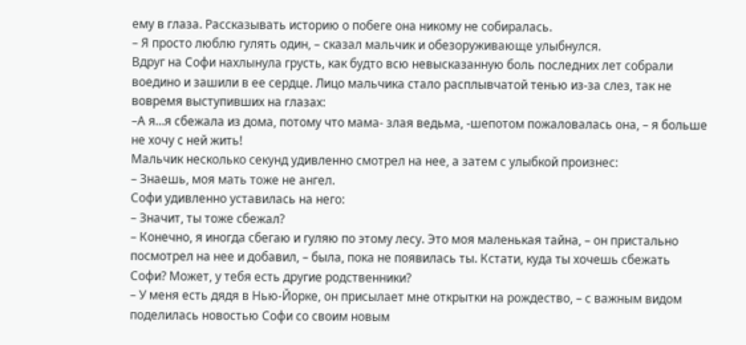ему в глаза. Рассказывать историю о побеге она никому не собиралась.
– Я просто люблю гулять один, – сказал мальчик и обезоруживающе улыбнулся.
Вдруг на Софи нахлынула грусть, как будто всю невысказанную боль последних лет собрали воедино и зашили в ее сердце. Лицо мальчика стало расплывчатой тенью из-за слез, так не вовремя выступивших на глазах:
–А я…я сбежала из дома, потому что мама- злая ведьма, -шепотом пожаловалась она, – я больше не хочу с ней жить!
Мальчик несколько секунд удивленно смотрел на нее, а затем с улыбкой произнес:
– Знаешь, моя мать тоже не ангел.
Софи удивленно уставилась на него:
– Значит, ты тоже сбежал?
– Конечно, я иногда сбегаю и гуляю по этому лесу. Это моя маленькая тайна, – он пристально посмотрел на нее и добавил, – была, пока не появилась ты. Кстати, куда ты хочешь сбежать Софи? Может, у тебя есть другие родственники?
– У меня есть дядя в Нью-Йорке, он присылает мне открытки на рождество, – с важным видом поделилась новостью Софи со своим новым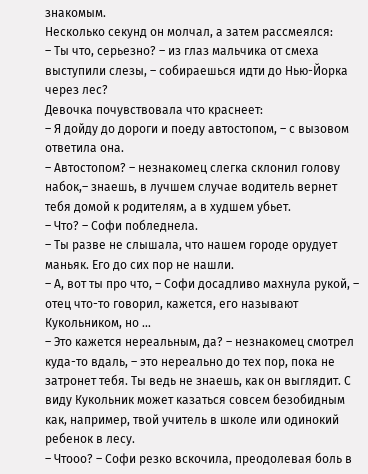знакомым.
Несколько секунд он молчал, а затем рассмеялся:
– Ты что, серьезно? – из глаз мальчика от смеха выступили слезы, – собираешься идти до Нью-Йорка через лес?
Девочка почувствовала что краснеет:
– Я дойду до дороги и поеду автостопом, – с вызовом ответила она.
– Автостопом? – незнакомец слегка склонил голову набок,– знаешь, в лучшем случае водитель вернет тебя домой к родителям, а в худшем убьет.
– Что? – Софи побледнела.
– Ты разве не слышала, что нашем городе орудует маньяк. Его до сих пор не нашли.
– А, вот ты про что, – Софи досадливо махнула рукой, – отец что-то говорил, кажется, его называют Кукольником, но …
– Это кажется нереальным, да? – незнакомец смотрел куда-то вдаль, – это нереально до тех пор, пока не затронет тебя. Ты ведь не знаешь, как он выглядит. С виду Кукольник может казаться совсем безобидным как, например, твой учитель в школе или одинокий ребенок в лесу.
– Чтооо? – Софи резко вскочила, преодолевая боль в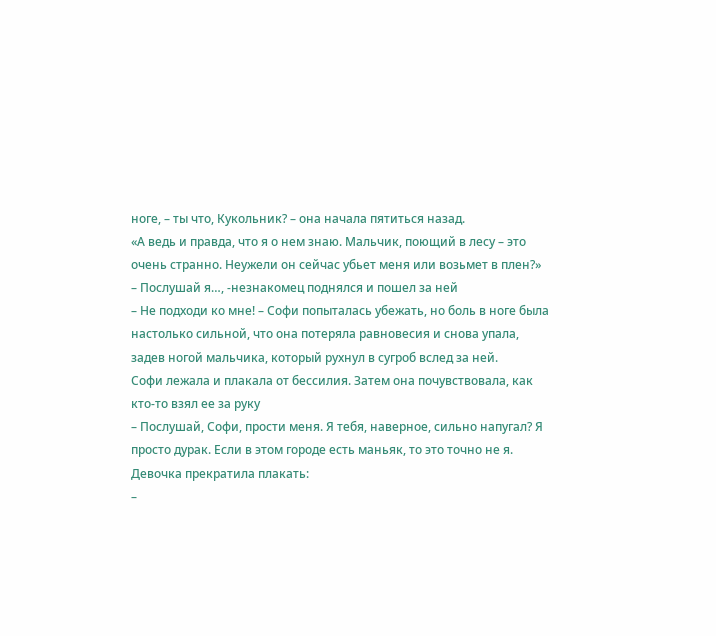ноге, – ты что, Кукольник? – она начала пятиться назад.
«А ведь и правда, что я о нем знаю. Мальчик, поющий в лесу – это очень странно. Неужели он сейчас убьет меня или возьмет в плен?»
– Послушай я…, -незнакомец поднялся и пошел за ней
– Не подходи ко мне! – Софи попыталась убежать, но боль в ноге была настолько сильной, что она потеряла равновесия и снова упала, задев ногой мальчика, который рухнул в сугроб вслед за ней.
Софи лежала и плакала от бессилия. Затем она почувствовала, как кто-то взял ее за руку
– Послушай, Софи, прости меня. Я тебя, наверное, сильно напугал? Я просто дурак. Если в этом городе есть маньяк, то это точно не я.
Девочка прекратила плакать:
–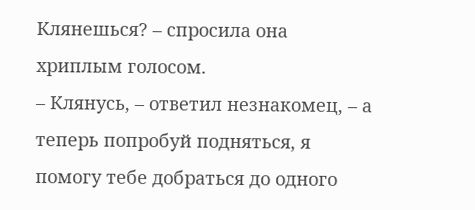Клянешься? – спросила она хриплым голосом.
– Клянусь, – ответил незнакомец, – а теперь попробуй подняться, я помогу тебе добраться до одного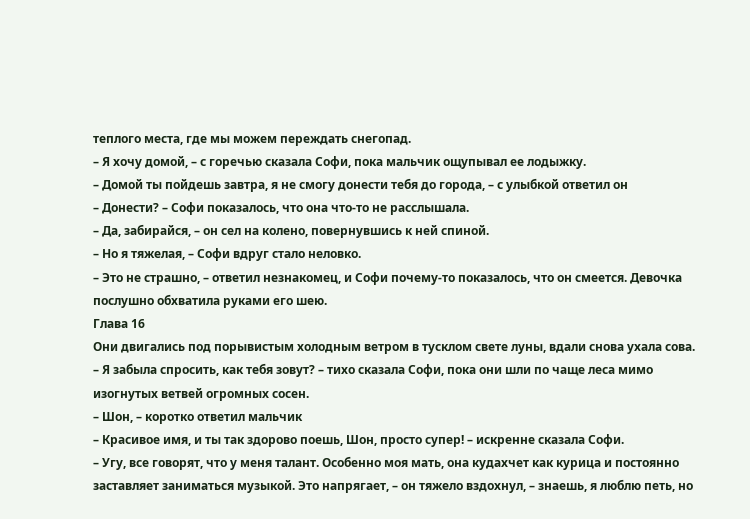теплого места, где мы можем переждать снегопад.
– Я хочу домой, – с горечью сказала Софи, пока мальчик ощупывал ее лодыжку.
– Домой ты пойдешь завтра, я не смогу донести тебя до города, – с улыбкой ответил он
– Донести? – Софи показалось, что она что-то не расслышала.
– Да, забирайся, – он сел на колено, повернувшись к ней спиной.
– Но я тяжелая, – Софи вдруг стало неловко.
– Это не страшно, – ответил незнакомец, и Софи почему-то показалось, что он смеется. Девочка послушно обхватила руками его шею.
Глава 16
Они двигались под порывистым холодным ветром в тусклом свете луны, вдали снова ухала сова.
– Я забыла спросить, как тебя зовут? – тихо сказала Софи, пока они шли по чаще леса мимо изогнутых ветвей огромных сосен.
– Шон, – коротко ответил мальчик
– Красивое имя, и ты так здорово поешь, Шон, просто супер! – искренне сказала Софи.
– Угу, все говорят, что у меня талант. Особенно моя мать, она кудахчет как курица и постоянно заставляет заниматься музыкой. Это напрягает, – он тяжело вздохнул, – знаешь, я люблю петь, но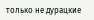только не дурацкие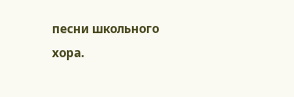песни школьного хора.